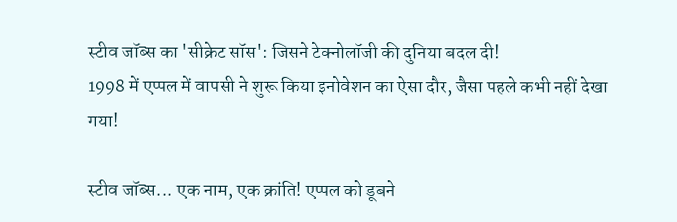स्टीव जॉब्स का 'सीक्रेट सॉस': जिसने टेक्नोलॉजी की दुनिया बदल दी!
1998 में एप्पल में वापसी ने शुरू किया इनोवेशन का ऐसा दौर, जैसा पहले कभी नहीं देखा गया!

स्टीव जॉब्स... एक नाम, एक क्रांति! एप्पल को डूबने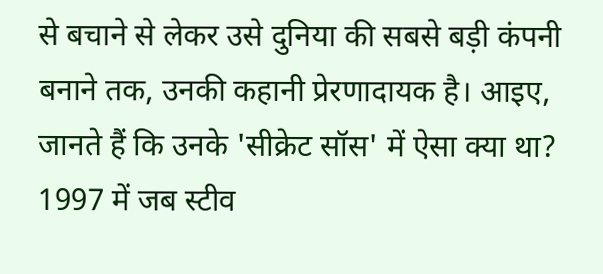से बचाने से लेकर उसे दुनिया की सबसे बड़ी कंपनी बनाने तक, उनकी कहानी प्रेरणादायक है। आइए, जानते हैं कि उनके 'सीक्रेट सॉस' में ऐसा क्या था?
1997 में जब स्टीव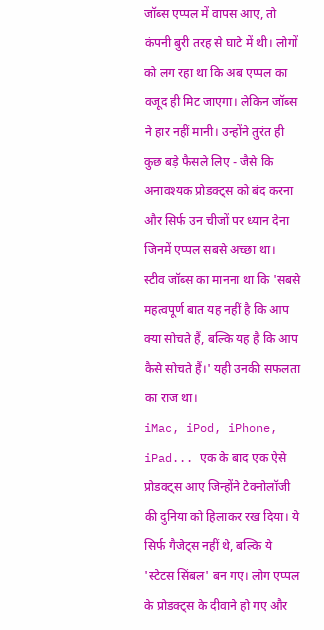जॉब्स एप्पल में वापस आए, तो कंपनी बुरी तरह से घाटे में थी। लोगों को लग रहा था कि अब एप्पल का वजूद ही मिट जाएगा। लेकिन जॉब्स ने हार नहीं मानी। उन्होंने तुरंत ही कुछ बड़े फैसले लिए - जैसे कि अनावश्यक प्रोडक्ट्स को बंद करना और सिर्फ उन चीजों पर ध्यान देना जिनमें एप्पल सबसे अच्छा था।
स्टीव जॉब्स का मानना था कि 'सबसे महत्वपूर्ण बात यह नहीं है कि आप क्या सोचते हैं, बल्कि यह है कि आप कैसे सोचते हैं।' यही उनकी सफलता का राज था।
iMac, iPod, iPhone, iPad... एक के बाद एक ऐसे प्रोडक्ट्स आए जिन्होंने टेक्नोलॉजी की दुनिया को हिलाकर रख दिया। ये सिर्फ गैजेट्स नहीं थे, बल्कि ये 'स्टेटस सिंबल' बन गए। लोग एप्पल के प्रोडक्ट्स के दीवाने हो गए और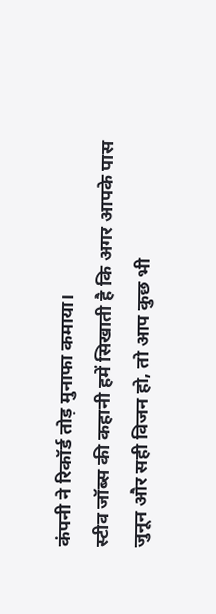कंपनी ने रिकॉर्ड तोड़ मुनाफा कमाया।
स्टीव जॉब्स की कहानी हमें सिखाती है कि अगर आपके पास जुनून और सही विजन हो, तो आप कुछ भी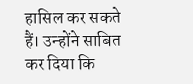हासिल कर सकते हैं। उन्होंने साबित कर दिया कि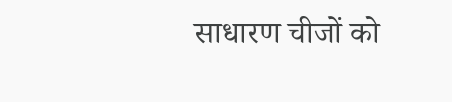साधारण चीजों को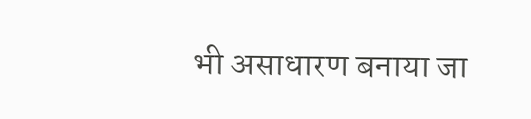भी असाधारण बनाया जा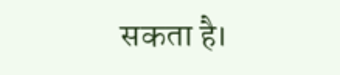सकता है।